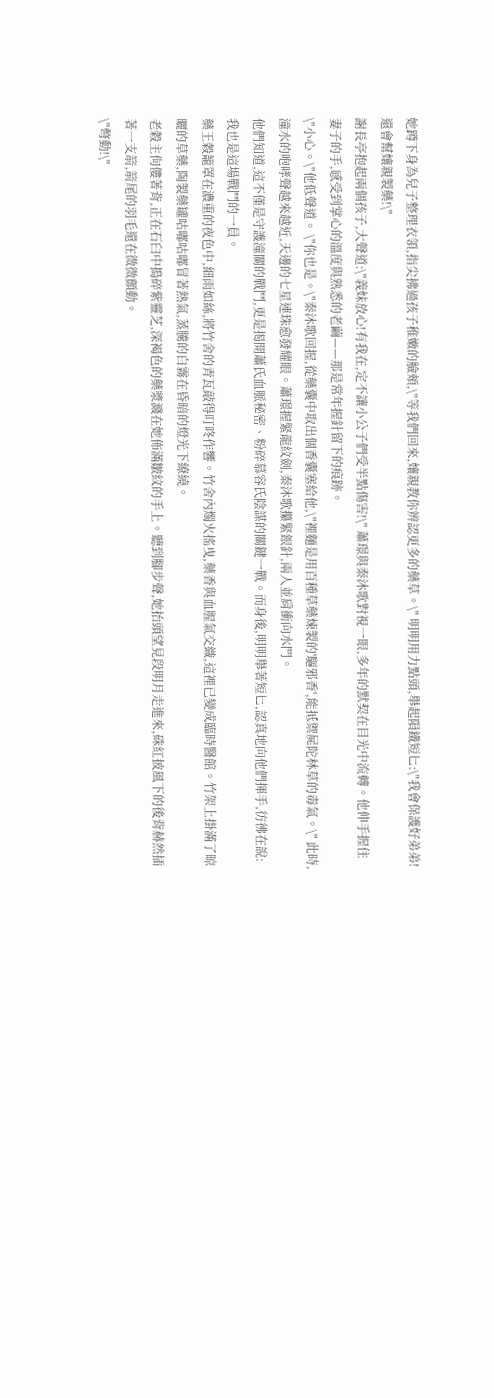她蹲下身為兒子整理衣領,指尖拂過孩子稚嫩的臉頰,\"等我們回來,孃親教你辨認更多的藥草。\" 明明用力點頭,舉起隕鐵短匕:\"我會保護好弟弟!還會幫孃親製藥!\"
謝長亭抱起兩個孩子,大聲道:\"義妹放心!有我在,定不讓小公子們受半點傷害!\" 蕭璟與秦沐歌對視一眼,多年的默契在目光中流轉。他伸手握住妻子的手,感受到掌心的溫度與熟悉的老繭——那是常年握針留下的痕跡。
\"小心。\"他低聲道。 \"你也是。\"秦沐歌回握,從藥囊中取出個香囊塞給他,\"裡麵是用百種草藥煉製的'驅邪香',能抵禦屍陀林草的毒氣。\" 此時,潼水的咆哮聲越來越近,天邊的七星連珠愈發耀眼。蕭璟握緊龍紋劍,秦沐歌攥緊銀針,兩人並肩衝向水門。
他們知道,這不僅是守護潼關的戰鬥,更是揭開蕭氏血脈秘密、粉碎慕容氏陰謀的關鍵一戰。而身後,明明舉著短匕,認真地向他們揮手,彷彿在說:我也是這場戰鬥的一員。
藥王穀籠罩在濃重的夜色中,細雨如絲,將竹舍的青瓦敲得叮咚作響。竹舍內燭火搖曳,藥香與血腥氣交織,這裡已變成臨時醫館。竹架上掛滿了晾曬的草藥,陶製藥罐咕嘟咕嘟冒著熱氣,蒸騰的白霧在昏暗的燈光下繚繞。
老穀主佝僂著背,正在石臼中搗碎紫靈芝,深褐色的藥漿濺在她佈滿皺紋的手上。聽到腳步聲,她抬頭望見段明月走進來,硃紅披風下的後背赫然插著一支箭,箭尾的羽毛還在微微顫動。
\"彆動!\"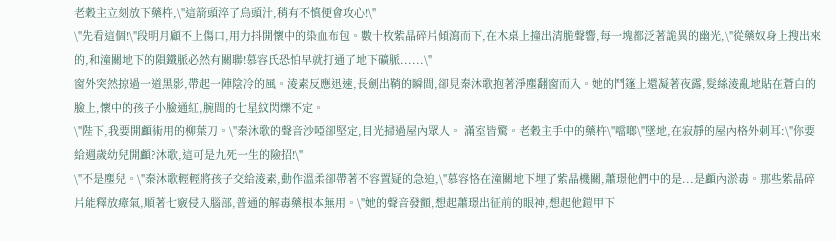老穀主立刻放下藥杵,\"這箭頭淬了烏頭汁,稍有不慎便會攻心!\"
\"先看這個!\"段明月顧不上傷口,用力抖開懷中的染血布包。數十枚紫晶碎片傾瀉而下,在木桌上撞出清脆聲響,每一塊都泛著詭異的幽光,\"從藥奴身上搜出來的,和潼關地下的隕鐵脈必然有關聯!慕容氏恐怕早就打通了地下礦脈......\"
窗外突然掠過一道黑影,帶起一陣陰冷的風。淩素反應迅速,長劍出鞘的瞬間,卻見秦沐歌抱著淨塵翻窗而入。她的鬥篷上還凝著夜露,髮絲淩亂地貼在蒼白的臉上,懷中的孩子小臉通紅,腕間的七星紋閃爍不定。
\"陛下,我要開顱術用的柳葉刀。\"秦沐歌的聲音沙啞卻堅定,目光掃過屋內眾人。 滿室皆驚。老穀主手中的藥杵\"噹啷\"墜地,在寂靜的屋內格外刺耳:\"你要給週歲幼兒開顱?沐歌,這可是九死一生的險招!\"
\"不是塵兒。\"秦沐歌輕輕將孩子交給淩素,動作溫柔卻帶著不容置疑的急迫,\"慕容恪在潼關地下埋了紫晶機關,蕭璟他們中的是...是顱內淤毒。那些紫晶碎片能釋放瘴氣,順著七竅侵入腦部,普通的解毒藥根本無用。\"她的聲音發顫,想起蕭璟出征前的眼神,想起他鎧甲下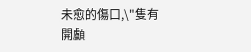未愈的傷口,\"隻有開顱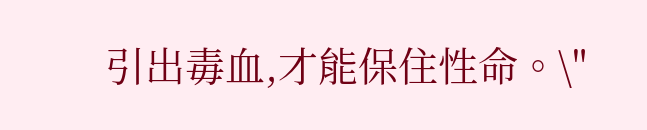引出毒血,才能保住性命。\"